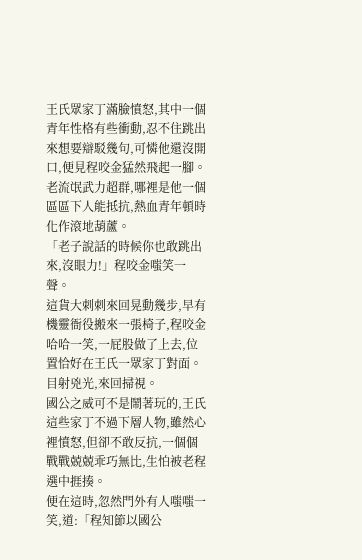王氏眾家丁滿臉憤怒,其中一個青年性格有些衝動,忍不住跳出來想要辯駁幾句,可憐他還沒開口,便見程咬金猛然飛起一腳。
老流氓武力超群,哪裡是他一個區區下人能抵抗,熱血青年頓時化作滾地葫蘆。
「老子說話的時候你也敢跳出來,沒眼力!」程咬金嗤笑一聲。
這貨大刺刺來回晃動幾步,早有機靈衙役搬來一張椅子,程咬金哈哈一笑,一屁股做了上去,位置恰好在王氏一眾家丁對面。
目射兇光,來回掃視。
國公之威可不是鬧著玩的,王氏這些家丁不過下層人物,雖然心裡憤怒,但卻不敢反抗,一個個戰戰兢兢乖巧無比,生怕被老程選中捱揍。
便在這時,忽然門外有人嗤嗤一笑,道:「程知節以國公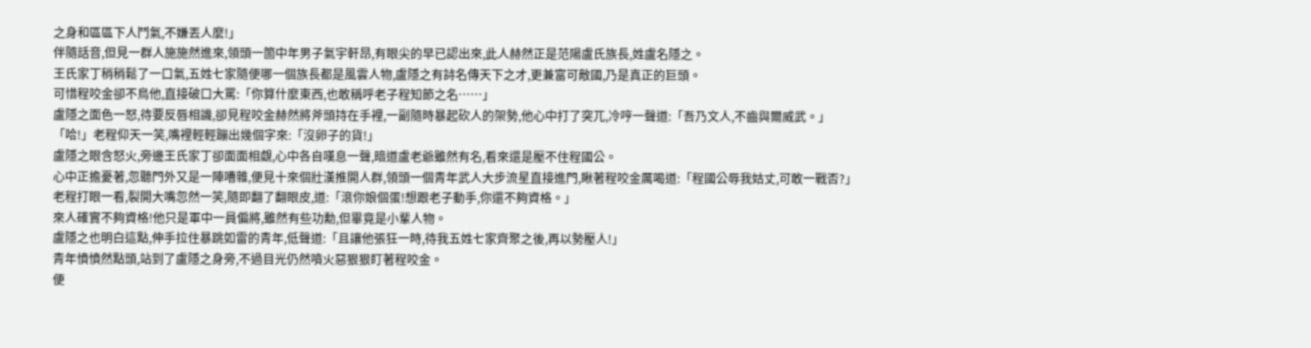之身和區區下人鬥氣,不嫌丟人麼!」
伴隨話音,但見一群人施施然進來,領頭一箇中年男子氣宇軒昂,有眼尖的早已認出來,此人赫然正是范陽盧氏族長,姓盧名隱之。
王氏家丁稍稍鬆了一口氣,五姓七家隨便哪一個族長都是風雲人物,盧隱之有詩名傳天下之才,更兼富可敵國,乃是真正的巨頭。
可惜程咬金卻不鳥他,直接破口大罵:「你算什麼東西,也敢稱呼老子程知節之名……」
盧隱之面色一怒,待要反唇相譏,卻見程咬金赫然將斧頭持在手裡,一副隨時暴起砍人的架勢,他心中打了突兀,冷哼一聲道:「吾乃文人,不齒與爾威武。」
「哈!」老程仰天一笑,嘴裡輕輕蹦出幾個字來:「沒卵子的貨!」
盧隱之眼含怒火,旁邊王氏家丁卻面面相覷,心中各自嘆息一聲,暗道盧老爺雖然有名,看來還是壓不住程國公。
心中正擔憂著,忽聽門外又是一陣嘈雜,便見十來個壯漢推開人群,領頭一個青年武人大步流星直接進門,瞅著程咬金厲喝道:「程國公辱我姑丈,可敢一戰否?」
老程打眼一看,裂開大嘴忽然一笑,隨即翻了翻眼皮,道:「滾你娘個蛋!想跟老子動手,你還不夠資格。」
來人確實不夠資格!他只是軍中一員偏將,雖然有些功勳,但畢竟是小輩人物。
盧隱之也明白這點,伸手拉住暴跳如雷的青年,低聲道:「且讓他張狂一時,待我五姓七家齊聚之後,再以勢壓人!」
青年憤憤然點頭,站到了盧隱之身旁,不過目光仍然噴火惡狠狠盯著程咬金。
便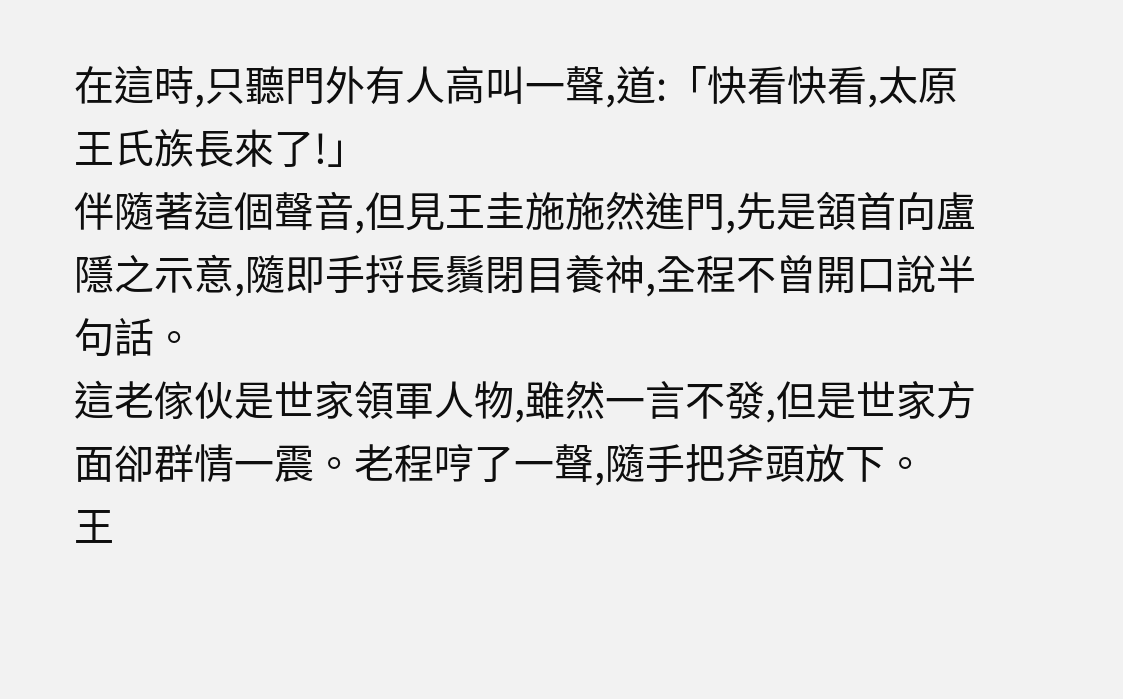在這時,只聽門外有人高叫一聲,道:「快看快看,太原王氏族長來了!」
伴隨著這個聲音,但見王圭施施然進門,先是頷首向盧隱之示意,隨即手捋長鬚閉目養神,全程不曾開口說半句話。
這老傢伙是世家領軍人物,雖然一言不發,但是世家方面卻群情一震。老程哼了一聲,隨手把斧頭放下。
王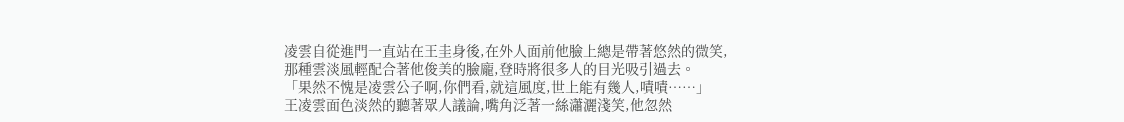凌雲自從進門一直站在王圭身後,在外人面前他臉上總是帶著悠然的微笑,那種雲淡風輕配合著他俊美的臉龐,登時將很多人的目光吸引過去。
「果然不愧是凌雲公子啊,你們看,就這風度,世上能有幾人,嘖嘖……」
王凌雲面色淡然的聽著眾人議論,嘴角泛著一絲瀟灑淺笑,他忽然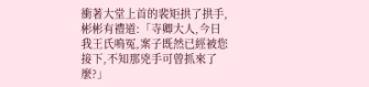衝著大堂上首的裴矩拱了拱手,彬彬有禮道:「寺卿大人,今日我王氏鳴冤,案子既然已經被您接下,不知那兇手可曾抓來了麼?」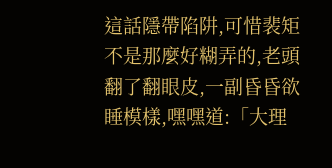這話隱帶陷阱,可惜裴矩不是那麼好糊弄的,老頭翻了翻眼皮,一副昏昏欲睡模樣,嘿嘿道:「大理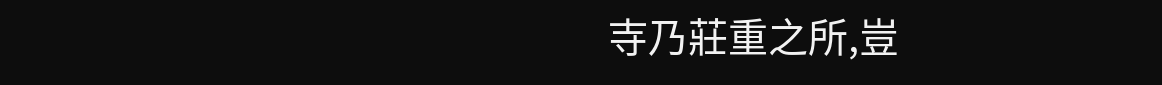寺乃莊重之所,豈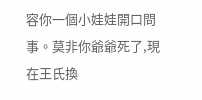容你一個小娃娃開口問事。莫非你爺爺死了,現在王氏換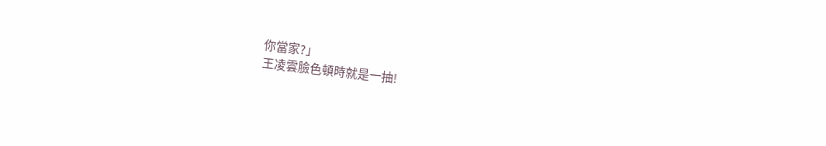你當家?」
王凌雲臉色頓時就是一抽!